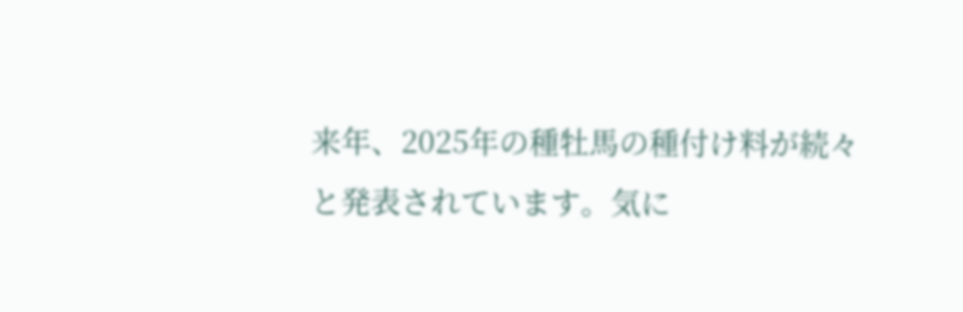来年、2025年の種牡馬の種付け料が続々と発表されています。気に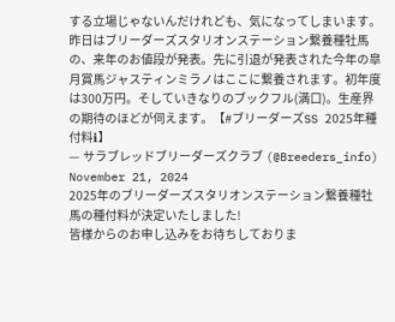する立場じゃないんだけれども、気になってしまいます。
昨日はブリーダーズスタリオンステーション繋養種牡馬の、来年のお値段が発表。先に引退が発表された今年の皐月賞馬ジャスティンミラノはここに繋養されます。初年度は300万円。そしていきなりのブックフル(満口)。生産界の期待のほどが伺えます。【#ブリーダーズSS 2025年種付料ℹ】
— サラブレッドブリーダーズクラブ (@Breeders_info) November 21, 2024
2025年のブリーダーズスタリオンステーション繋養種牡馬の種付料が決定いたしました!
皆様からのお申し込みをお待ちしておりま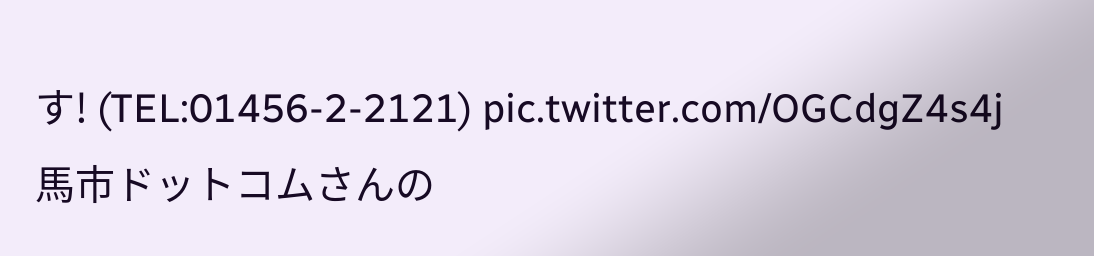す! (TEL:01456-2-2121) pic.twitter.com/OGCdgZ4s4j
馬市ドットコムさんの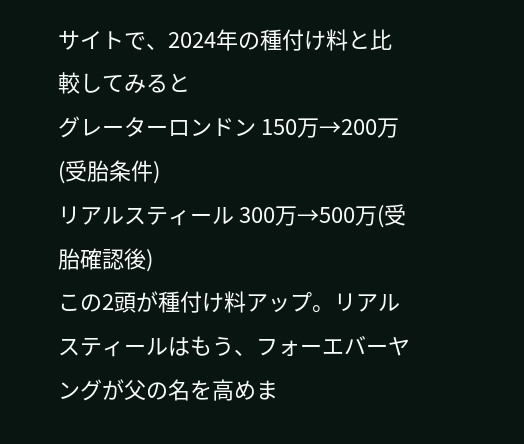サイトで、2024年の種付け料と比較してみると
グレーターロンドン 150万→200万(受胎条件)
リアルスティール 300万→500万(受胎確認後)
この2頭が種付け料アップ。リアルスティールはもう、フォーエバーヤングが父の名を高めま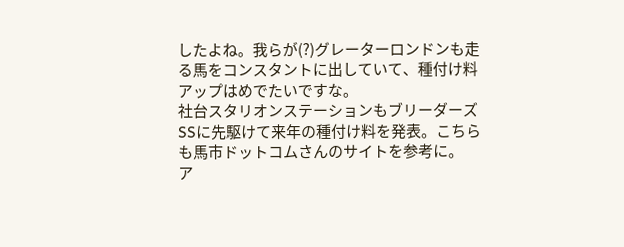したよね。我らが(?)グレーターロンドンも走る馬をコンスタントに出していて、種付け料アップはめでたいですな。
社台スタリオンステーションもブリーダーズSSに先駆けて来年の種付け料を発表。こちらも馬市ドットコムさんのサイトを参考に。
ア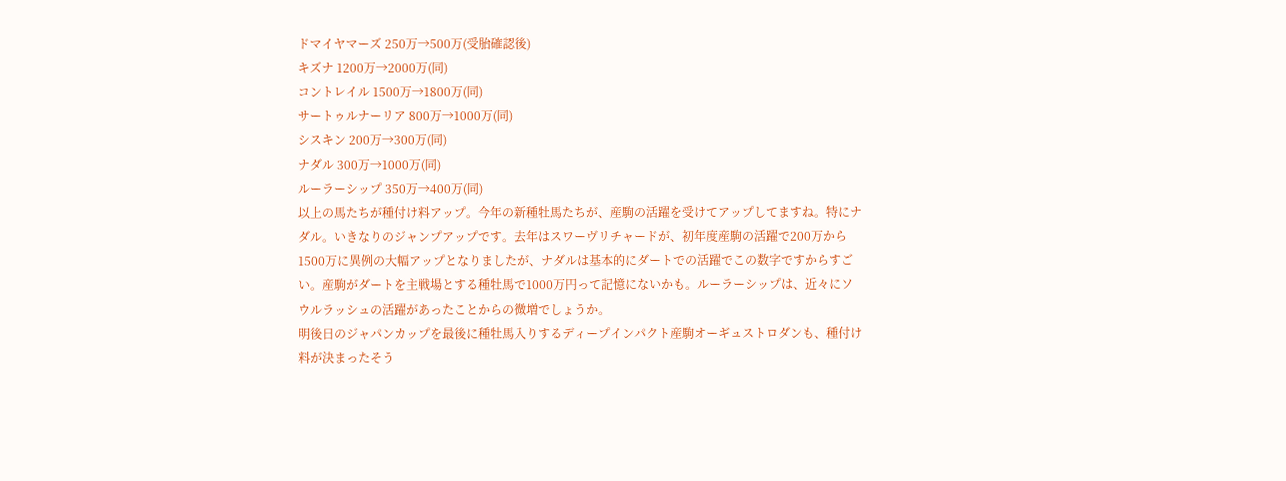ドマイヤマーズ 250万→500万(受胎確認後)
キズナ 1200万→2000万(同)
コントレイル 1500万→1800万(同)
サートゥルナーリア 800万→1000万(同)
シスキン 200万→300万(同)
ナダル 300万→1000万(同)
ルーラーシップ 350万→400万(同)
以上の馬たちが種付け料アップ。今年の新種牡馬たちが、産駒の活躍を受けてアップしてますね。特にナダル。いきなりのジャンプアップです。去年はスワーヴリチャードが、初年度産駒の活躍で200万から1500万に異例の大幅アップとなりましたが、ナダルは基本的にダートでの活躍でこの数字ですからすごい。産駒がダートを主戦場とする種牡馬で1000万円って記憶にないかも。ルーラーシップは、近々にソウルラッシュの活躍があったことからの微増でしょうか。
明後日のジャパンカップを最後に種牡馬入りするディープインパクト産駒オーギュストロダンも、種付け料が決まったそう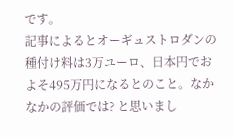です。
記事によるとオーギュストロダンの種付け料は3万ユーロ、日本円でおよそ495万円になるとのこと。なかなかの評価では? と思いまし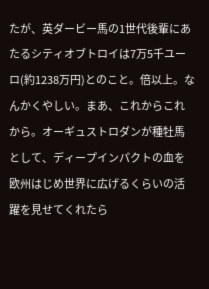たが、英ダービー馬の1世代後輩にあたるシティオブトロイは7万5千ユーロ(約1238万円)とのこと。倍以上。なんかくやしい。まあ、これからこれから。オーギュストロダンが種牡馬として、ディープインパクトの血を欧州はじめ世界に広げるくらいの活躍を見せてくれたら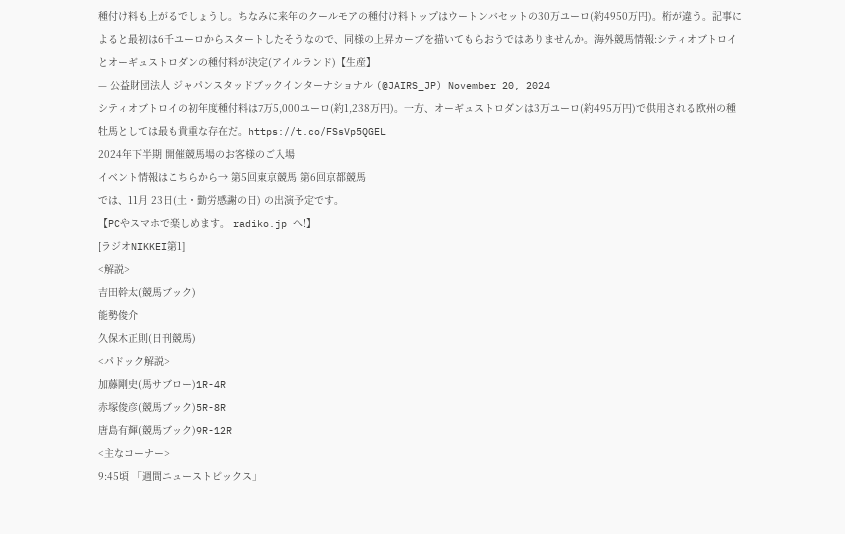種付け料も上がるでしょうし。ちなみに来年のクールモアの種付け料トップはウートンバセットの30万ユーロ(約4950万円)。桁が違う。記事によると最初は6千ユーロからスタートしたそうなので、同様の上昇カーブを描いてもらおうではありませんか。海外競馬情報:シティオブトロイとオーギュストロダンの種付料が決定(アイルランド)【生産】
— 公益財団法人 ジャパンスタッドブックインターナショナル (@JAIRS_JP) November 20, 2024
シティオブトロイの初年度種付料は7万5,000ユーロ(約1,238万円)。一方、オーギュストロダンは3万ユーロ(約495万円)で供用される欧州の種牡馬としては最も貴重な存在だ。https://t.co/FSsVp5QGEL
2024年下半期 開催競馬場のお客様のご入場
イベント情報はこちらから→ 第5回東京競馬 第6回京都競馬
では、11月 23日(土・勤労感謝の日) の出演予定です。
【PCやスマホで楽しめます。 radiko.jp へ!】
[ラジオNIKKEI第1]
<解説>
吉田幹太(競馬ブック)
能勢俊介
久保木正則(日刊競馬)
<パドック解説>
加藤剛史(馬サブロー)1R-4R
赤塚俊彦(競馬ブック)5R-8R
唐島有輝(競馬ブック)9R-12R
<主なコーナー>
9:45頃 「週間ニューストピックス」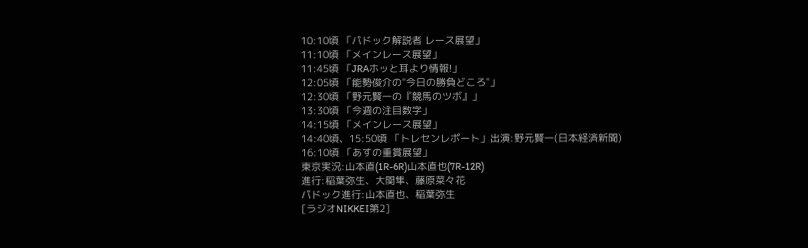10:10頃 「パドック解説者 レース展望」
11:10頃 「メインレース展望」
11:45頃 「JRAホッと耳より情報!」
12:05頃 「能勢俊介の"今日の勝負どころ"」
12:30頃 「野元賢一の『競馬のツボ』」
13:30頃 「今週の注目数字」
14:15頃 「メインレース展望」
14:40頃、15:50頃 「トレセンレポート」出演:野元賢一(日本経済新聞)
16:10頃 「あすの重賞展望」
東京実況:山本直(1R-6R)山本直也(7R-12R)
進行:稲葉弥生、大関隼、藤原菜々花
パドック進行:山本直也、稲葉弥生
[ラジオNIKKEI第2]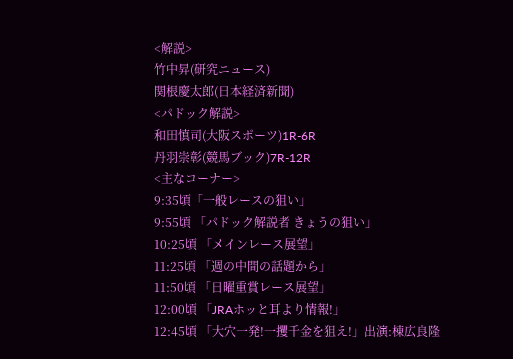<解説>
竹中昇(研究ニュース)
関根慶太郎(日本経済新聞)
<パドック解説>
和田慎司(大阪スポーツ)1R-6R
丹羽崇彰(競馬ブック)7R-12R
<主なコーナー>
9:35頃「一般レースの狙い」
9:55頃 「パドック解説者 きょうの狙い」
10:25頃 「メインレース展望」
11:25頃 「週の中間の話題から」
11:50頃 「日曜重賞レース展望」
12:00頃 「JRAホッと耳より情報!」
12:45頃 「大穴一発!一攫千金を狙え!」出演:棟広良隆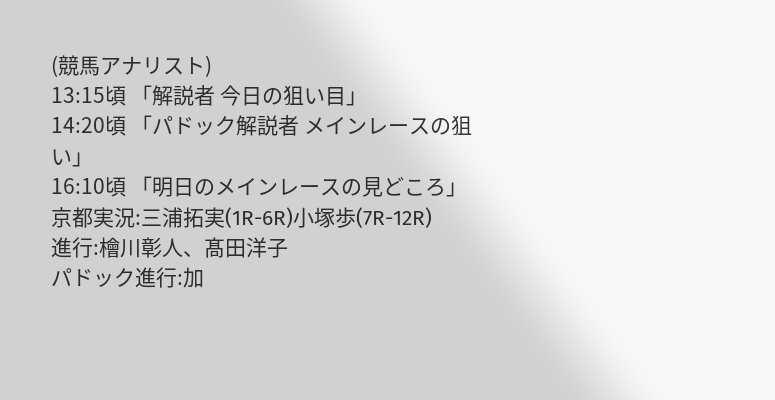(競馬アナリスト)
13:15頃 「解説者 今日の狙い目」
14:20頃 「パドック解説者 メインレースの狙い」
16:10頃 「明日のメインレースの見どころ」
京都実況:三浦拓実(1R-6R)小塚歩(7R-12R)
進行:檜川彰人、髙田洋子
パドック進行:加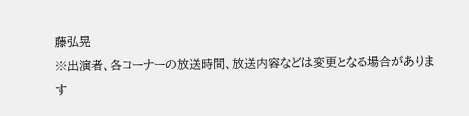藤弘晃
※出演者、各コーナーの放送時間、放送内容などは変更となる場合があります